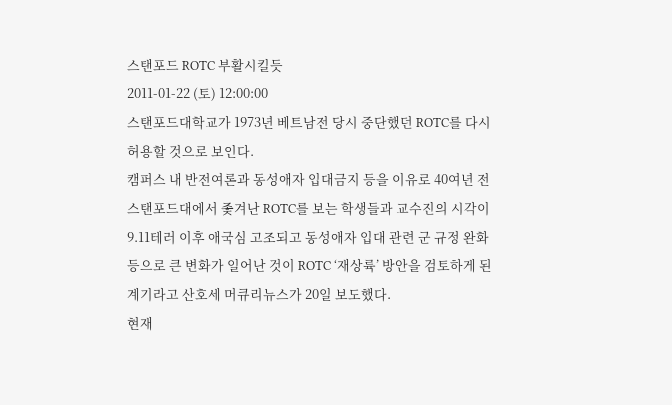스탠포드 ROTC 부활시킬듯
2011-01-22 (토) 12:00:00
스탠포드대학교가 1973년 베트남전 당시 중단했던 ROTC를 다시 허용할 것으로 보인다.
캠퍼스 내 반전여론과 동성애자 입대금지 등을 이유로 40여년 전 스탠포드대에서 좇겨난 ROTC를 보는 학생들과 교수진의 시각이 9.11테러 이후 애국심 고조되고 동성애자 입대 관련 군 규정 완화 등으로 큰 변화가 일어난 것이 ROTC ‘재상륙’ 방안을 검토하게 된 계기라고 산호세 머큐리뉴스가 20일 보도했다.
현재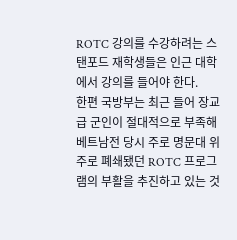ROTC 강의를 수강하려는 스탠포드 재학생들은 인근 대학에서 강의를 들어야 한다.
한편 국방부는 최근 들어 장교급 군인이 절대적으로 부족해 베트남전 당시 주로 명문대 위주로 폐쇄됐던 ROTC 프로그램의 부활을 추진하고 있는 것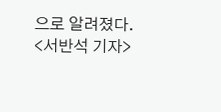으로 알려졌다.
<서반석 기자>